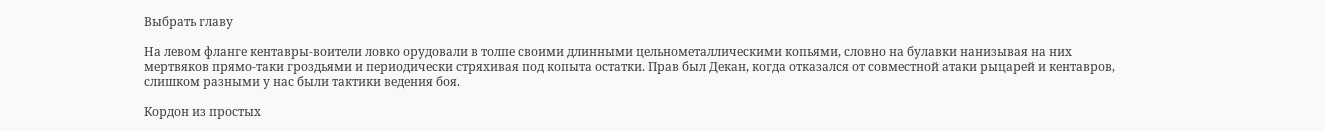Выбрать главу

На левом фланге кентавры-воители ловко орудовали в толпе своими длинными цельнометаллическими копьями, словно на булавки нанизывая на них мертвяков прямо-таки гроздьями и периодически стряхивая под копыта остатки. Прав был Декан, когда отказался от совместной атаки рыцарей и кентавров, слишком разными у нас были тактики ведения боя.

Кордон из простых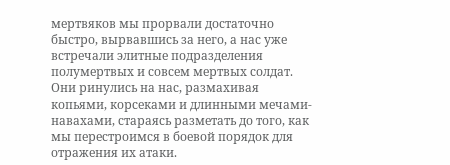мертвяков мы прорвали достаточно быстро, вырвавшись за него, а нас уже встречали элитные подразделения полумертвых и совсем мертвых солдат. Они ринулись на нас, размахивая копьями, корсеками и длинными мечами-навахами, стараясь разметать до того, как мы перестроимся в боевой порядок для отражения их атаки.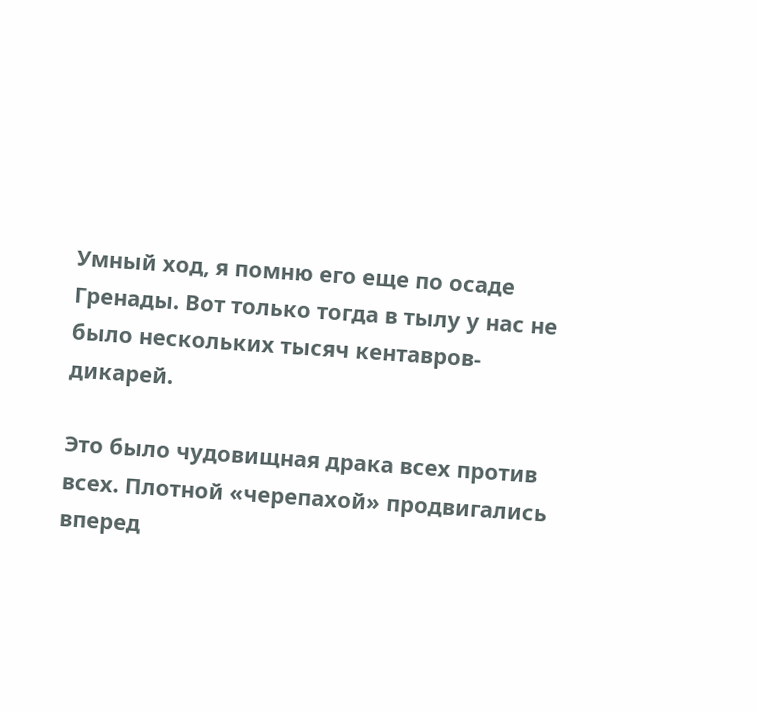Умный ход, я помню его еще по осаде Гренады. Вот только тогда в тылу у нас не было нескольких тысяч кентавров-дикарей.

Это было чудовищная драка всех против всех. Плотной «черепахой» продвигались вперед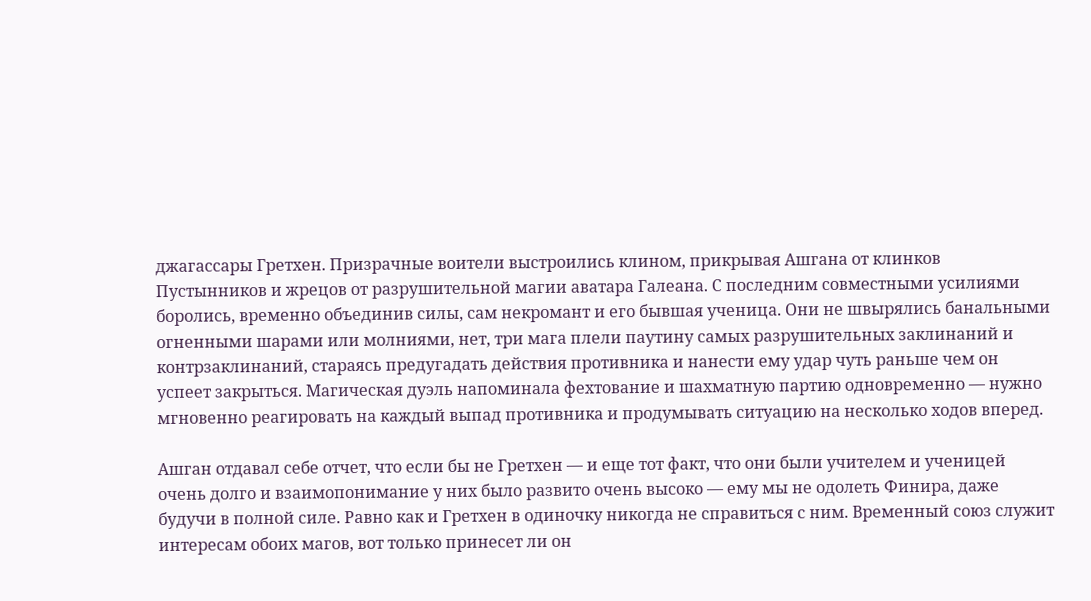джагассары Гретхен. Призрачные воители выстроились клином, прикрывая Ашгана от клинков Пустынников и жрецов от разрушительной магии аватара Галеана. С последним совместными усилиями боролись, временно объединив силы, сам некромант и его бывшая ученица. Они не швырялись банальными огненными шарами или молниями, нет, три мага плели паутину самых разрушительных заклинаний и контрзаклинаний, стараясь предугадать действия противника и нанести ему удар чуть раньше чем он успеет закрыться. Магическая дуэль напоминала фехтование и шахматную партию одновременно — нужно мгновенно реагировать на каждый выпад противника и продумывать ситуацию на несколько ходов вперед.

Ашган отдавал себе отчет, что если бы не Гретхен — и еще тот факт, что они были учителем и ученицей очень долго и взаимопонимание у них было развито очень высоко — ему мы не одолеть Финира, даже будучи в полной силе. Равно как и Гретхен в одиночку никогда не справиться с ним. Временный союз служит интересам обоих магов, вот только принесет ли он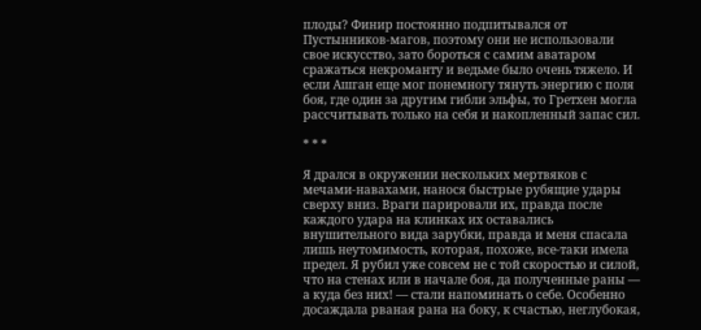плоды? Финир постоянно подпитывался от Пустынников-магов, поэтому они не использовали свое искусство, зато бороться с самим аватаром сражаться некроманту и ведьме было очень тяжело. И если Ашган еще мог понемногу тянуть энергию с поля боя, где один за другим гибли эльфы, то Гретхен могла рассчитывать только на себя и накопленный запас сил.

* * *

Я дрался в окружении нескольких мертвяков с мечами-навахами, нанося быстрые рубящие удары сверху вниз. Враги парировали их, правда после каждого удара на клинках их оставались внушительного вида зарубки, правда и меня спасала лишь неутомимость, которая, похоже, все-таки имела предел. Я рубил уже совсем не с той скоростью и силой, что на стенах или в начале боя, да полученные раны — а куда без них! — стали напоминать о себе. Особенно досаждала рваная рана на боку, к счастью, неглубокая,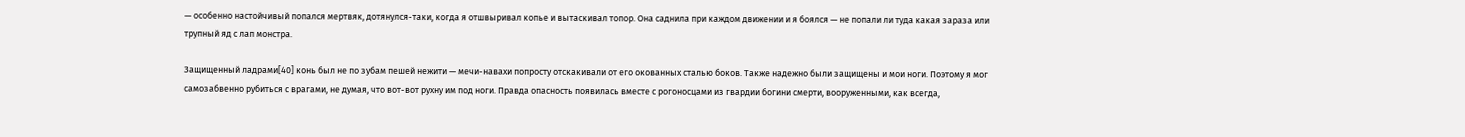— особенно настойчивый попался мертвяк, дотянулся-таки, когда я отшвыривал копье и вытаскивал топор. Она саднила при каждом движении и я боялся — не попали ли туда какая зараза или трупный яд с лап монстра.

Защищенный ладрами[40] конь был не по зубам пешей нежити — мечи-навахи попросту отскакивали от его окованных сталью боков. Также надежно были защищены и мои ноги. Поэтому я мог самозабвенно рубиться с врагами, не думая, что вот-вот рухну им под ноги. Правда опасность появилась вместе с рогоносцами из гвардии богини смерти, вооруженными, как всегда,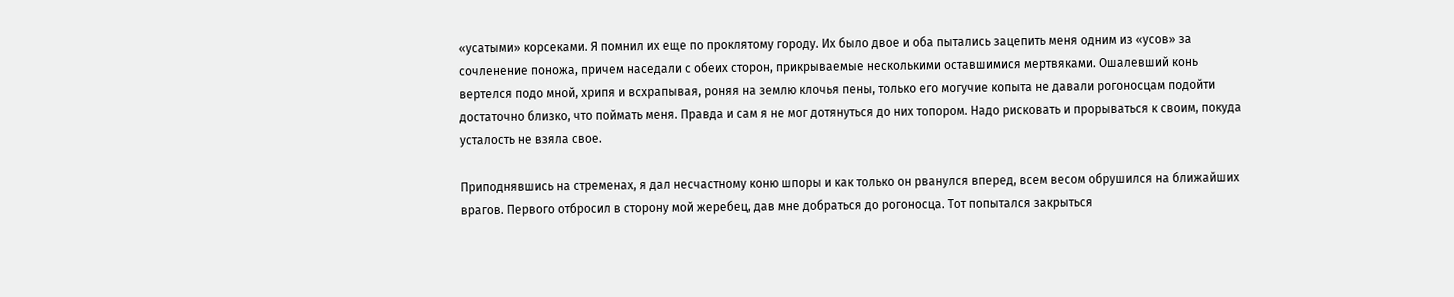«усатыми» корсеками. Я помнил их еще по проклятому городу. Их было двое и оба пытались зацепить меня одним из «усов» за сочленение поножа, причем наседали с обеих сторон, прикрываемые несколькими оставшимися мертвяками. Ошалевший конь вертелся подо мной, хрипя и всхрапывая, роняя на землю клочья пены, только его могучие копыта не давали рогоносцам подойти достаточно близко, что поймать меня. Правда и сам я не мог дотянуться до них топором. Надо рисковать и прорываться к своим, покуда усталость не взяла свое.

Приподнявшись на стременах, я дал несчастному коню шпоры и как только он рванулся вперед, всем весом обрушился на ближайших врагов. Первого отбросил в сторону мой жеребец, дав мне добраться до рогоносца. Тот попытался закрыться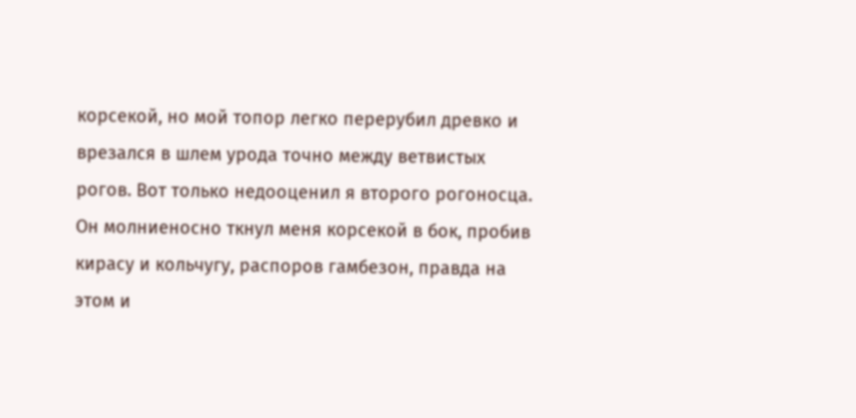корсекой, но мой топор легко перерубил древко и врезался в шлем урода точно между ветвистых рогов. Вот только недооценил я второго рогоносца. Он молниеносно ткнул меня корсекой в бок, пробив кирасу и кольчугу, распоров гамбезон, правда на этом и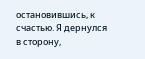остановившись, к счастью. Я дернулся в сторону,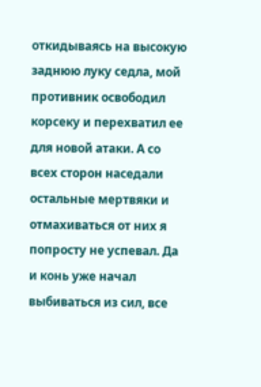откидываясь на высокую заднюю луку седла, мой противник освободил корсеку и перехватил ее для новой атаки. А со всех сторон наседали остальные мертвяки и отмахиваться от них я попросту не успевал. Да и конь уже начал выбиваться из сил, все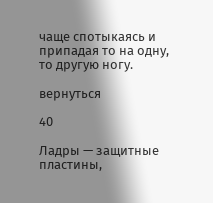чаще спотыкаясь и припадая то на одну, то другую ногу.

вернуться

40

Ладры — защитные пластины,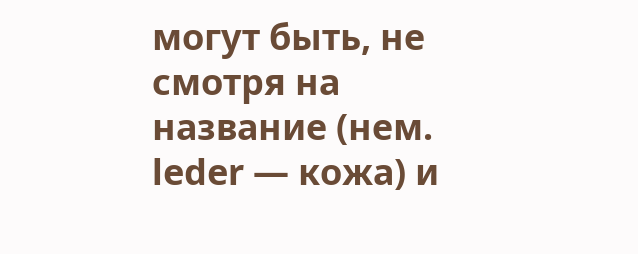могут быть, не смотря на название (нем. leder — кожа) и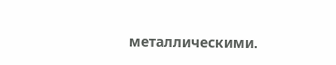металлическими.